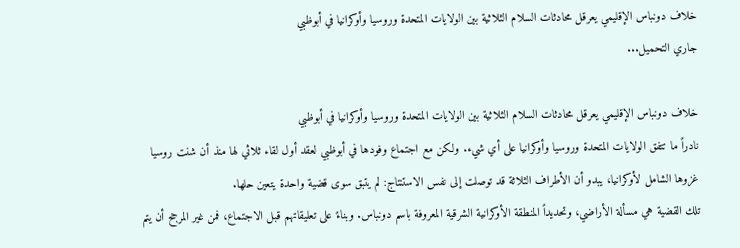خلاف دونباس الإقليمي يعرقل محادثات السلام الثلاثية بين الولايات المتحدة وروسيا وأوكرانيا في أبوظبي
جاري التحميل...

خلاف دونباس الإقليمي يعرقل محادثات السلام الثلاثية بين الولايات المتحدة وروسيا وأوكرانيا في أبوظبي
نادراً ما تتفق الولايات المتحدة وروسيا وأوكرانيا على أي شيء. ولكن مع اجتماع وفودها في أبوظبي لعقد أول لقاء ثلاثي لها منذ أن شنت روسيا غزوها الشامل لأوكرانيا، يبدو أن الأطراف الثلاثة قد توصلت إلى نفس الاستنتاج: لم يتبق سوى قضية واحدة يتعين حلها.
تلك القضية هي مسألة الأراضي، وتحديداً المنطقة الأوكرانية الشرقية المعروفة باسم دونباس. وبناءً على تعليقاتهم قبل الاجتماع، فمن غير المرجح أن يتم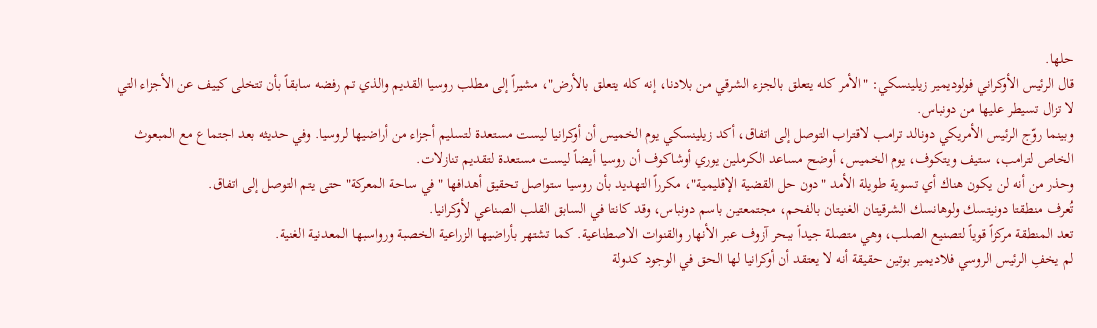حلها.
قال الرئيس الأوكراني فولوديمير زيلينسكي: "الأمر كله يتعلق بالجزء الشرقي من بلادنا، إنه كله يتعلق بالأرض"، مشيراً إلى مطلب روسيا القديم والذي تم رفضه سابقاً بأن تتخلى كييف عن الأجزاء التي لا تزال تسيطر عليها من دونباس.
وبينما روّج الرئيس الأمريكي دونالد ترامب لاقتراب التوصل إلى اتفاق، أكد زيلينسكي يوم الخميس أن أوكرانيا ليست مستعدة لتسليم أجزاء من أراضيها لروسيا. وفي حديثه بعد اجتماع مع المبعوث الخاص لترامب، ستيف ويتكوف، يوم الخميس، أوضح مساعد الكرملين يوري أوشاكوف أن روسيا أيضاً ليست مستعدة لتقديم تنازلات.
وحذر من أنه لن يكون هناك أي تسوية طويلة الأمد "دون حل القضية الإقليمية"، مكرراً التهديد بأن روسيا ستواصل تحقيق أهدافها "في ساحة المعركة" حتى يتم التوصل إلى اتفاق.
تُعرف منطقتا دونيتسك ولوهانسك الشرقيتان الغنيتان بالفحم، مجتمعتين باسم دونباس، وقد كانتا في السابق القلب الصناعي لأوكرانيا.
تعد المنطقة مركزاً قوياً لتصنيع الصلب، وهي متصلة جيداً ببحر آزوف عبر الأنهار والقنوات الاصطناعية. كما تشتهر بأراضيها الزراعية الخصبة ورواسبها المعدنية الغنية.
لم يخفِ الرئيس الروسي فلاديمير بوتين حقيقة أنه لا يعتقد أن أوكرانيا لها الحق في الوجود كدولة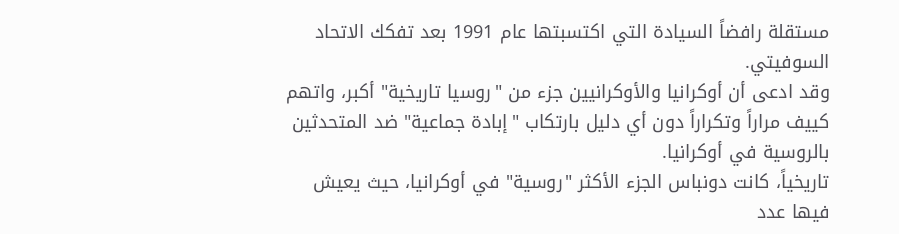مستقلة رافضاً السيادة التي اكتسبتها عام 1991 بعد تفكك الاتحاد السوفيتي.
وقد ادعى أن أوكرانيا والأوكرانيين جزء من "روسيا تاريخية" أكبر، واتهم كييف مراراً وتكراراً دون أي دليل بارتكاب "إبادة جماعية" ضد المتحدثين بالروسية في أوكرانيا.
تاريخياً، كانت دونباس الجزء الأكثر "روسية" في أوكرانيا، حيث يعيش فيها عدد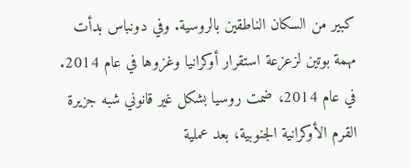كبير من السكان الناطقين بالروسية. وفي دونباس بدأت مهمة بوتين لزعزعة استقرار أوكرانيا وغزوها في عام 2014.
في عام 2014، ضمت روسيا بشكل غير قانوني شبه جزيرة القرم الأوكرانية الجنوبية، بعد عملية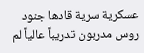عسكرية سرية قادها جنود روس مدربون تدريباً عالياً لم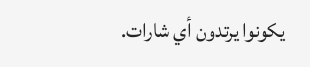يكونوا يرتدون أي شارات.